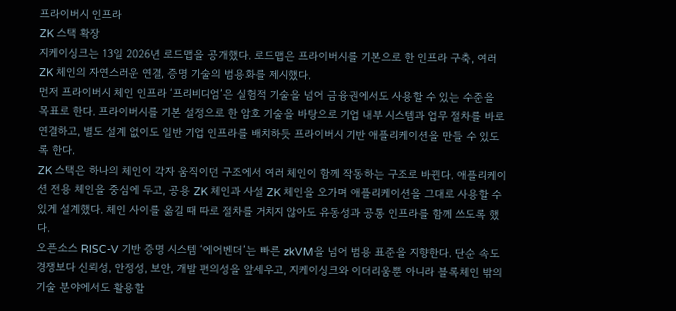프라이버시 인프라
ZK 스택 확장
지케이싱크는 13일 2026년 로드맵을 공개했다. 로드맵은 프라이버시를 기본으로 한 인프라 구축, 여러 ZK 체인의 자연스러운 연결, 증명 기술의 범용화를 제시했다.
먼저 프라이버시 체인 인프라 ‘프리비디엄’은 실험적 기술을 넘어 금융권에서도 사용할 수 있는 수준을 목표로 한다. 프라이버시를 기본 설정으로 한 암호 기술을 바탕으로 기업 내부 시스템과 업무 절차를 바로 연결하고, 별도 설계 없이도 일반 기업 인프라를 배치하듯 프라이버시 기반 애플리케이션을 만들 수 있도록 한다.
ZK 스택은 하나의 체인이 각자 움직이던 구조에서 여러 체인이 함께 작동하는 구조로 바뀐다. 애플리케이션 전용 체인을 중심에 두고, 공용 ZK 체인과 사설 ZK 체인을 오가며 애플리케이션을 그대로 사용할 수 있게 설계했다. 체인 사이를 옮길 때 따로 절차를 거치지 않아도 유동성과 공통 인프라를 함께 쓰도록 했다.
오픈소스 RISC-V 기반 증명 시스템 ‘에어벤더’는 빠른 zkVM을 넘어 범용 표준을 지향한다. 단순 속도 경쟁보다 신뢰성, 안정성, 보안, 개발 편의성을 앞세우고, 지케이싱크와 이더리움뿐 아니라 블록체인 밖의 기술 분야에서도 활용할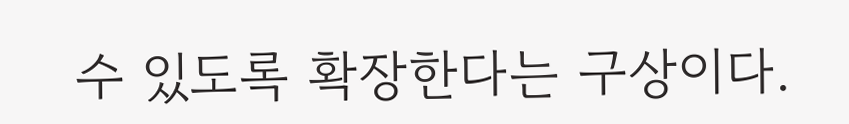수 있도록 확장한다는 구상이다.